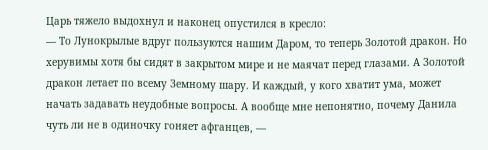Царь тяжело выдохнул и наконец опустился в кресло:
— То Лунокрылые вдруг пользуются нашим Даром, то теперь Золотой дракон. Но херувимы хотя бы сидят в закрытом мире и не маячат перед глазами. А Золотой дракон летает по всему Земному шару. И каждый, у кого хватит ума, может начать задавать неудобные вопросы. А вообще мне непонятно, почему Данила чуть ли не в одиночку гоняет афганцев, —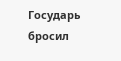Государь бросил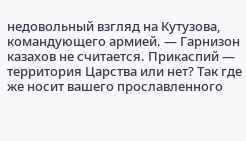недовольный взгляд на Кутузова, командующего армией. — Гарнизон казахов не считается. Прикаспий — территория Царства или нет? Так где же носит вашего прославленного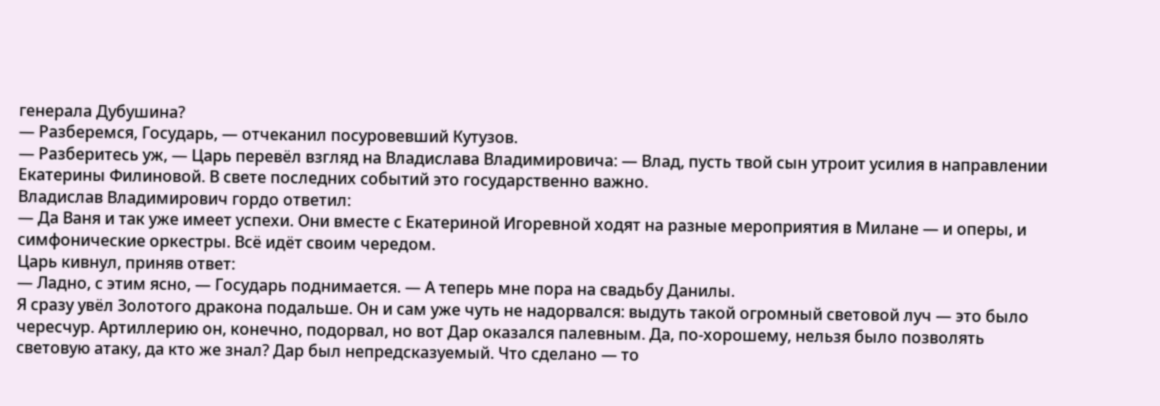генерала Дубушина?
— Разберемся, Государь, — отчеканил посуровевший Кутузов.
— Разберитесь уж, — Царь перевёл взгляд на Владислава Владимировича: — Влад, пусть твой сын утроит усилия в направлении Екатерины Филиновой. В свете последних событий это государственно важно.
Владислав Владимирович гордо ответил:
— Да Ваня и так уже имеет успехи. Они вместе с Екатериной Игоревной ходят на разные мероприятия в Милане — и оперы, и симфонические оркестры. Всё идёт своим чередом.
Царь кивнул, приняв ответ:
— Ладно, с этим ясно, — Государь поднимается. — А теперь мне пора на свадьбу Данилы.
Я сразу увёл Золотого дракона подальше. Он и сам уже чуть не надорвался: выдуть такой огромный световой луч — это было чересчур. Артиллерию он, конечно, подорвал, но вот Дар оказался палевным. Да, по-хорошему, нельзя было позволять световую атаку, да кто же знал? Дар был непредсказуемый. Что сделано — то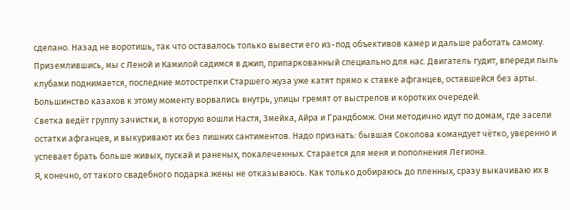сделано. Назад не воротишь, так что оставалось только вывести его из-под объективов камер и дальше работать самому.
Приземлившись, мы с Леной и Камилой садимся в джип, припаркованный специально для нас. Двигатель гудит, впереди пыль клубами поднимается, последние мотострелки Старшего жуза уже катят прямо к ставке афганцев, оставшейся без арты. Большинство казахов к этому моменту ворвались внутрь, улицы гремят от выстрелов и коротких очередей.
Светка ведёт группу зачистки, в которую вошли Настя, Змейка, Айра и Грандбомж. Они методично идут по домам, где засели остатки афганцев, и выкуривают их без лишних сантиментов. Надо признать: бывшая Соколова командует чётко, уверенно и успевает брать больше живых, пускай и раненых, покалеченных. Старается для меня и пополнения Легиона.
Я, конечно, от такого свадебного подарка жены не отказываюсь. Как только добираюсь до пленных, сразу выкачиваю их в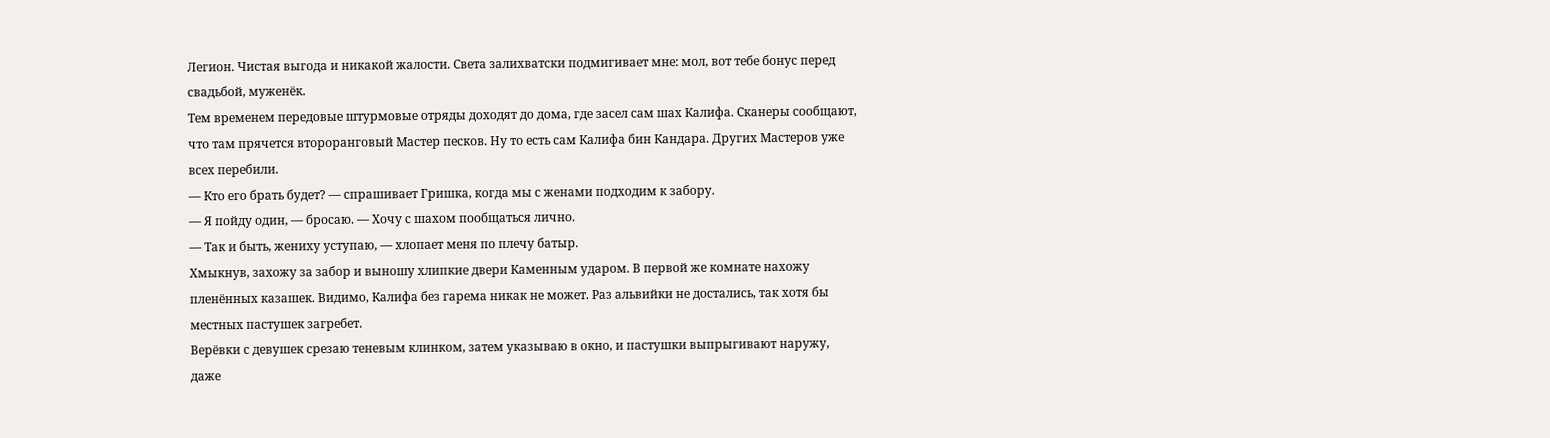Легион. Чистая выгода и никакой жалости. Света залихватски подмигивает мне: мол, вот тебе бонус перед свадьбой, муженёк.
Тем временем передовые штурмовые отряды доходят до дома, где засел сам шах Калифа. Сканеры сообщают, что там прячется второранговый Мастер песков. Ну то есть сам Калифа бин Кандара. Других Мастеров уже всех перебили.
— Кто его брать будет? — спрашивает Гришка, когда мы с женами подходим к забору.
— Я пойду один, — бросаю. — Хочу с шахом пообщаться лично.
— Так и быть, жениху уступаю, — хлопает меня по плечу батыр.
Хмыкнув, захожу за забор и выношу хлипкие двери Каменным ударом. В первой же комнате нахожу пленённых казашек. Видимо, Калифа без гарема никак не может. Раз альвийки не достались, так хотя бы местных пастушек загребет.
Верёвки с девушек срезаю теневым клинком, затем указываю в окно, и пастушки выпрыгивают наружу, даже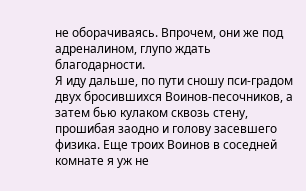не оборачиваясь. Впрочем, они же под адреналином, глупо ждать благодарности.
Я иду дальше, по пути сношу пси-градом двух бросившихся Воинов-песочников, а затем бью кулаком сквозь стену, прошибая заодно и голову засевшего физика. Еще троих Воинов в соседней комнате я уж не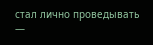стал лично проведывать —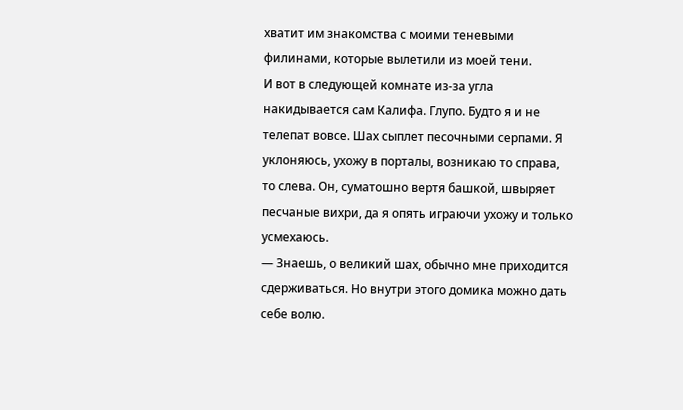хватит им знакомства с моими теневыми филинами, которые вылетили из моей тени.
И вот в следующей комнате из-за угла накидывается сам Калифа. Глупо. Будто я и не телепат вовсе. Шах сыплет песочными серпами. Я уклоняюсь, ухожу в порталы, возникаю то справа, то слева. Он, суматошно вертя башкой, швыряет песчаные вихри, да я опять играючи ухожу и только усмехаюсь.
— Знаешь, о великий шах, обычно мне приходится сдерживаться. Но внутри этого домика можно дать себе волю.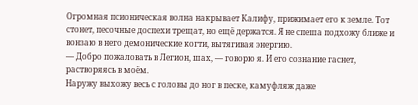Огромная псионическая волна накрывает Калифу, прижимает его к земле. Тот стонет, песочные доспехи трещат, но ещё держатся. Я не спеша подхожу ближе и вонзаю в него демонические когти, вытягивая энергию.
— Добро пожаловать в Легион, шах, — говорю я. И его сознание гаснет, растворяясь в моём.
Наружу выхожу весь с головы до ног в песке, камуфляж даже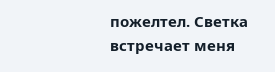пожелтел. Светка встречает меня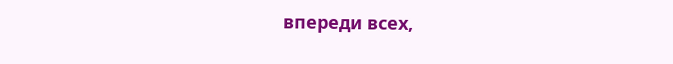впереди всех,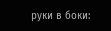руки в боки: